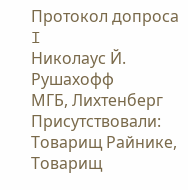Протокол допроса I
Николаус Й. Рушахофф
МГБ, Лихтенберг
Присутствовали: Товарищ Райнике, Товарищ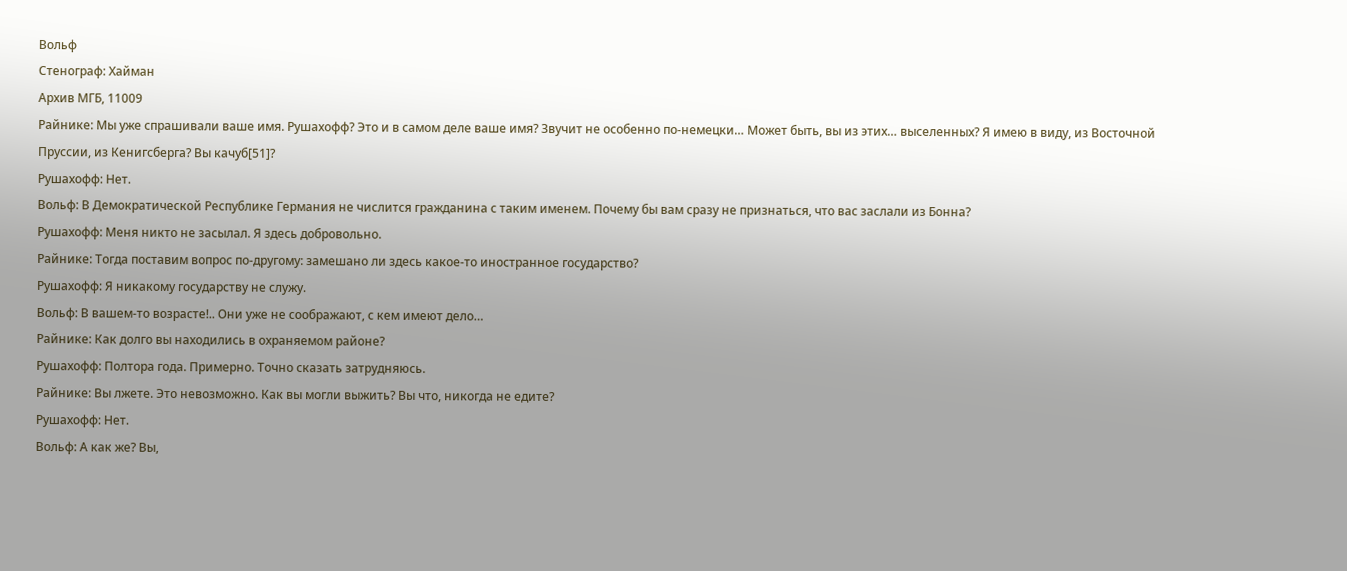Вольф
Стенограф: Хайман
Архив МГБ, 11009
Райнике: Мы уже спрашивали ваше имя. Рушахофф? Это и в самом деле ваше имя? Звучит не особенно по-немецки… Может быть, вы из этих… выселенных? Я имею в виду, из Восточной Пруссии, из Кенигсберга? Вы качуб[51]?
Рушахофф: Нет.
Вольф: В Демократической Республике Германия не числится гражданина с таким именем. Почему бы вам сразу не признаться, что вас заслали из Бонна?
Рушахофф: Меня никто не засылал. Я здесь добровольно.
Райнике: Тогда поставим вопрос по-другому: замешано ли здесь какое-то иностранное государство?
Рушахофф: Я никакому государству не служу.
Вольф: В вашем-то возрасте!.. Они уже не соображают, с кем имеют дело…
Райнике: Как долго вы находились в охраняемом районе?
Рушахофф: Полтора года. Примерно. Точно сказать затрудняюсь.
Райнике: Вы лжете. Это невозможно. Как вы могли выжить? Вы что, никогда не едите?
Рушахофф: Нет.
Вольф: А как же? Вы,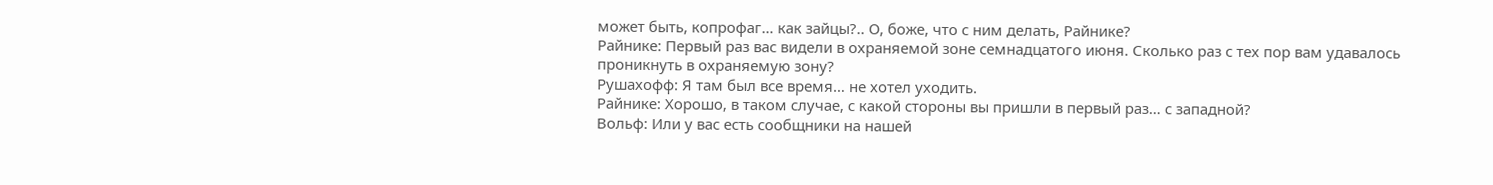может быть, копрофаг… как зайцы?.. О, боже, что с ним делать, Райнике?
Райнике: Первый раз вас видели в охраняемой зоне семнадцатого июня. Сколько раз с тех пор вам удавалось проникнуть в охраняемую зону?
Рушахофф: Я там был все время… не хотел уходить.
Райнике: Хорошо, в таком случае, с какой стороны вы пришли в первый раз… с западной?
Вольф: Или у вас есть сообщники на нашей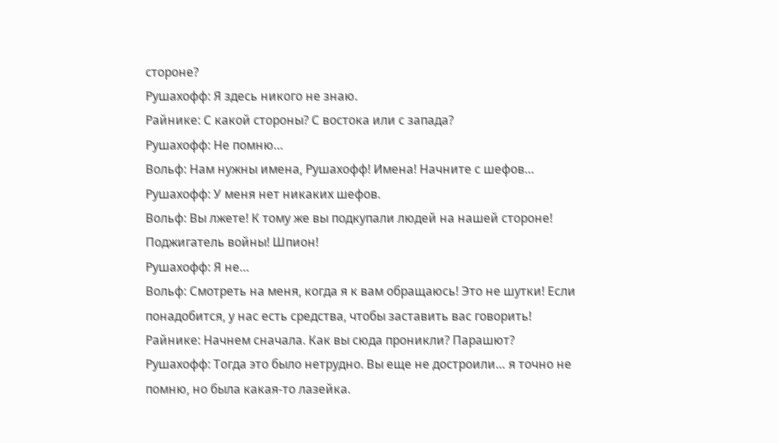стороне?
Рушахофф: Я здесь никого не знаю.
Райнике: С какой стороны? С востока или с запада?
Рушахофф: Не помню…
Вольф: Нам нужны имена, Рушахофф! Имена! Начните с шефов…
Рушахофф: У меня нет никаких шефов.
Вольф: Вы лжете! К тому же вы подкупали людей на нашей стороне! Поджигатель войны! Шпион!
Рушахофф: Я не…
Вольф: Смотреть на меня, когда я к вам обращаюсь! Это не шутки! Если понадобится, у нас есть средства, чтобы заставить вас говорить!
Райнике: Начнем сначала. Как вы сюда проникли? Парашют?
Рушахофф: Тогда это было нетрудно. Вы еще не достроили… я точно не помню, но была какая-то лазейка.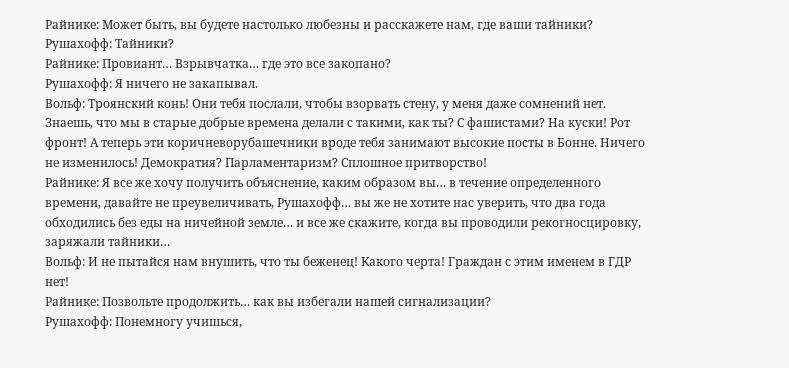Райнике: Может быть, вы будете настолько любезны и расскажете нам, где ваши тайники?
Рушахофф: Тайники?
Райнике: Провиант… Взрывчатка… где это все закопано?
Рушахофф: Я ничего не закапывал.
Вольф: Троянский конь! Они тебя послали, чтобы взорвать стену, у меня даже сомнений нет. Знаешь, что мы в старые добрые времена делали с такими, как ты? С фашистами? На куски! Рот фронт! А теперь эти коричневорубашечники вроде тебя занимают высокие посты в Бонне. Ничего не изменилось! Демократия? Парламентаризм? Сплошное притворство!
Райнике: Я все же хочу получить объяснение, каким образом вы… в течение определенного времени, давайте не преувеличивать, Рушахофф… вы же не хотите нас уверить, что два года обходились без еды на ничейной земле… и все же скажите, когда вы проводили рекогносцировку, заряжали тайники…
Вольф: И не пытайся нам внушить, что ты беженец! Какого черта! Граждан с этим именем в ГДР нет!
Райнике: Позвольте продолжить… как вы избегали нашей сигнализации?
Рушахофф: Понемногу учишься,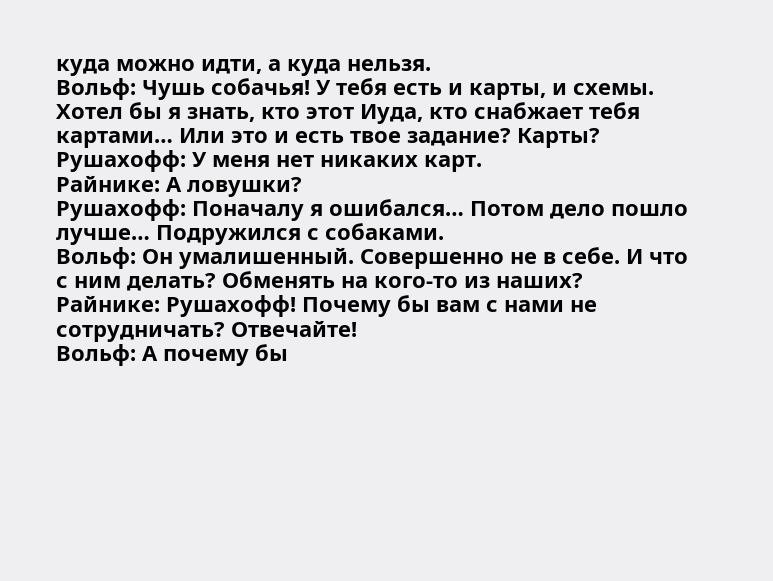куда можно идти, а куда нельзя.
Вольф: Чушь собачья! У тебя есть и карты, и схемы. Хотел бы я знать, кто этот Иуда, кто снабжает тебя картами… Или это и есть твое задание? Карты?
Рушахофф: У меня нет никаких карт.
Райнике: А ловушки?
Рушахофф: Поначалу я ошибался… Потом дело пошло лучше… Подружился с собаками.
Вольф: Он умалишенный. Совершенно не в себе. И что с ним делать? Обменять на кого-то из наших?
Райнике: Рушахофф! Почему бы вам с нами не сотрудничать? Отвечайте!
Вольф: А почему бы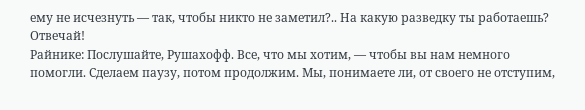ему не исчезнуть — так, чтобы никто не заметил?.. На какую разведку ты работаешь? Отвечай!
Райнике: Послушайте, Рушахофф. Все, что мы хотим, — чтобы вы нам немного помогли. Сделаем паузу, потом продолжим. Мы, понимаете ли, от своего не отступим,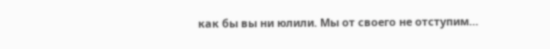как бы вы ни юлили. Мы от своего не отступим…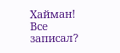Хайман! Все записал?